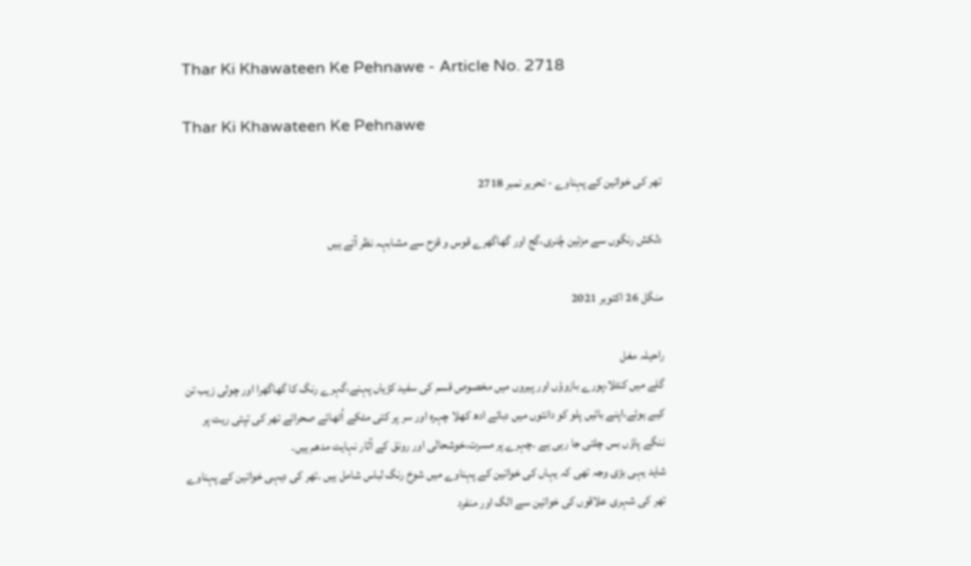Thar Ki Khawateen Ke Pehnawe - Article No. 2718

Thar Ki Khawateen Ke Pehnawe

تھر کی خواتین کے پہناوے - تحریر نمبر 2718

دلکش رنگوں سے مزئین چُنری،گج اور گھاگھرے قوس و قزح سے مشابہہ نظر آتے ہیں

منگل 26 اکتوبر 2021

راحیلہ مغل
گلے میں کنٹلا،پورے بازوؤں اور پیروں میں مخصوص قسم کی سفید کڑیاں پہنے،گہرے رنگ کا گھاگھرا اور چولی زیب تن کیے ہوئے،اپنے بائیں پلو کو دانتوں میں دبائے ادھ کھلا چہرہ اور سر پر کئی مٹکے اُٹھائے صحرائے تھر کی تپتی ریت پر ننگے پاؤں بس چلتی جا رہی ہے ۔چہرے پر مسرت،خوشحالی اور رونق کے آثار نہایت مدھم ہیں۔
شاید یہی بڑی وجہ تھی کہ یہاں کی خواتین کے پہناوے میں شوخ رنگ لباس شامل ہیں ۔تھر کی دیہی خواتین کے پہناوے تھر کی شہری علاقوں کی خواتین سے الگ اور منفرد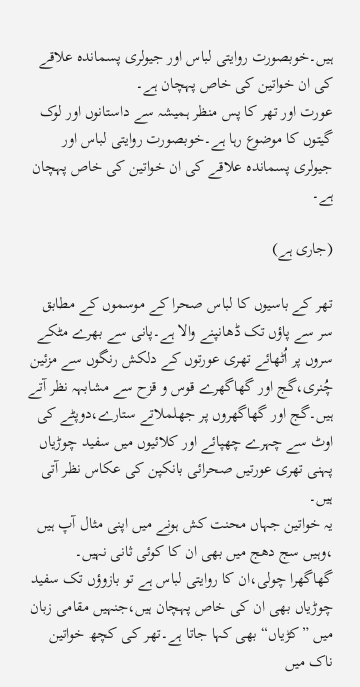ہیں۔خوبصورت روایتی لباس اور جیولری پسماندہ علاقے کی ان خواتین کی خاص پہچان ہے۔
عورت اور تھر کا پس منظر ہمیشہ سے داستانوں اور لوک گیتوں کا موضوع رہا ہے۔خوبصورت روایتی لباس اور جیولری پسماندہ علاقے کی ان خواتین کی خاص پہچان ہے۔

(جاری ہے)

تھر کے باسیوں کا لباس صحرا کے موسموں کے مطابق سر سے پاؤں تک ڈھانپنے والا ہے۔پانی سے بھرے مٹکے سروں پر اُٹھائے تھری عورتوں کے دلکش رنگوں سے مزئین چُنری،گج اور گھاگھرے قوس و قزح سے مشابہہ نظر آتے ہیں۔گج اور گھاگھروں پر جھلملاتے ستارے،دوپٹے کی اوٹ سے چہرے چھپائے اور کلائیوں میں سفید چوڑیاں پہنی تھری عورتیں صحرائی بانکپن کی عکاس نظر آتی ہیں۔
یہ خواتین جہاں محنت کش ہونے میں اپنی مثال آپ ہیں ،وہیں سج دھج میں بھی ان کا کوئی ثانی نہیں۔
گھاگھرا چولی،ان کا روایتی لباس ہے تو بازوؤں تک سفید چوڑیاں بھی ان کی خاص پہچان ہیں،جنہیں مقامی زبان میں ”کڑیاں“ بھی کہا جاتا ہے۔تھر کی کچھ خواتین ناک میں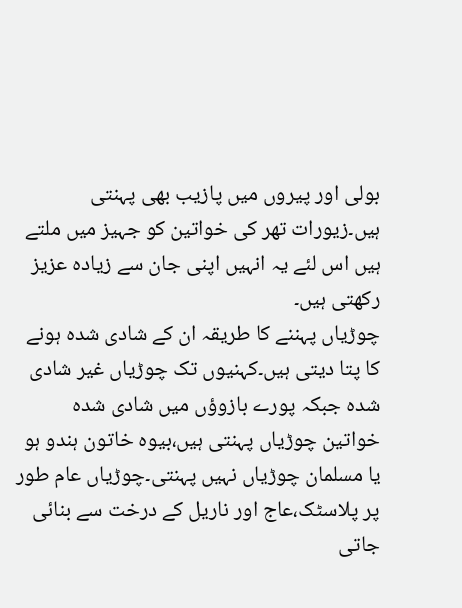بولی اور پیروں میں پازیب بھی پہنتی ہیں۔زیورات تھر کی خواتین کو جہیز میں ملتے ہیں اس لئے یہ انہیں اپنی جان سے زیادہ عزیز رکھتی ہیں۔
چوڑیاں پہننے کا طریقہ ان کے شادی شدہ ہونے کا پتا دیتی ہیں۔کہنیوں تک چوڑیاں غیر شادی شدہ جبکہ پورے بازوؤں میں شادی شدہ خواتین چوڑیاں پہنتی ہیں،بیوہ خاتون ہندو ہو یا مسلمان چوڑیاں نہیں پہنتی۔چوڑیاں عام طور پر پلاسٹک،عاج اور ناریل کے درخت سے بنائی جاتی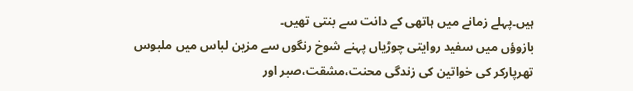ہیں۔پہلے زمانے میں ہاتھی کے دانت سے بنتی تھیں۔
بازوؤں میں سفید روایتی چوڑیاں پہنے شوخ رنگوں سے مزین لباس میں ملبوس تھرپارکر کی خواتین کی زندگی محنت،مشقت،صبر اور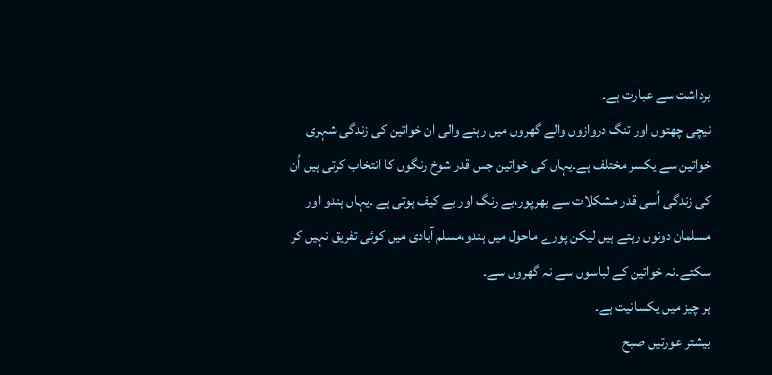برداشت سے عبارت ہے۔
نیچی چھتوں اور تنگ دروازوں والے گھروں میں رہنے والی ان خواتین کی زندگی شہری خواتین سے یکسر مختلف ہے۔یہاں کی خواتین جس قدر شوخ رنگوں کا انتخاب کرتی ہیں اُن کی زندگی اُسی قدر مشکلات سے بھرپور،بے رنگ اور بے کیف ہوتی ہے ۔یہاں ہندو اور مسلمان دونوں رہتے ہیں لیکن پورے ماحول میں ہندو،مسلم آبادی میں کوئی تفریق نہیں کر سکتے۔نہ خواتین کے لباسوں سے نہ گھروں سے۔
ہر چیز میں یکسانیت ہے۔
بیشتر عورتیں صبح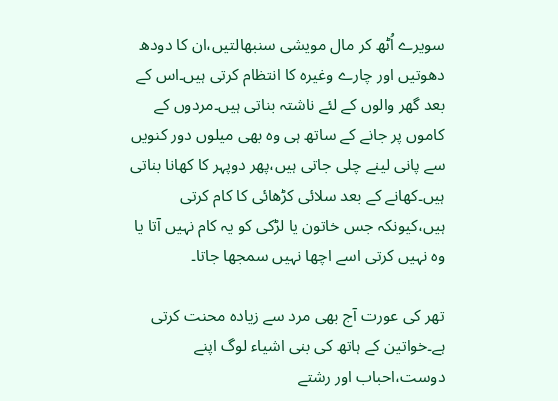سویرے اُٹھ کر مال مویشی سنبھالتیں،ان کا دودھ دھوتیں اور چارے وغیرہ کا انتظام کرتی ہیں۔اس کے بعد گھر والوں کے لئے ناشتہ بناتی ہیں۔مردوں کے کاموں پر جانے کے ساتھ ہی وہ بھی میلوں دور کنویں سے پانی لینے چلی جاتی ہیں،پھر دوپہر کا کھانا بناتی ہیں۔کھانے کے بعد سلائی کڑھائی کا کام کرتی ہیں،کیونکہ جس خاتون یا لڑکی کو یہ کام نہیں آتا یا وہ نہیں کرتی اسے اچھا نہیں سمجھا جاتا۔

تھر کی عورت آج بھی مرد سے زیادہ محنت کرتی ہے۔خواتین کے ہاتھ کی بنی اشیاء لوگ اپنے دوست،احباب اور رشتے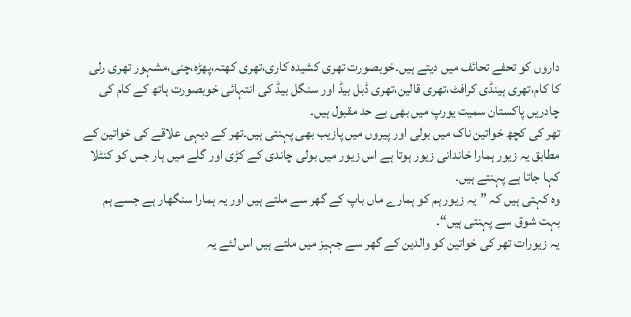داروں کو تحفے تحائف میں دیتے ہیں۔خوبصورت تھری کشیدہ کاری،تھری کھتہ،پھڑہ،چنی،مشہور تھری رلی کا کام،تھری ہینڈی کرافٹ،تھری قالین،تھری ڈبل بیڈ اور سنگل بیڈ کی انتہائی خوبصورت ہاتھ کے کام کی چادریں پاکستان سمیت یورپ میں بھی بے حد مقبول ہیں۔
تھر کی کچھ خواتین ناک میں بولی اور پیروں میں پازیب بھی پہنتی ہیں۔تھر کے دیہی علاقے کی خواتین کے مطابق یہ زیور ہمارا خاندانی زیور ہوتا ہے اس زیور میں بولی چاندی کے کڑی اور گلے میں ہار جس کو کنٹلا کہا جاتا ہے پہنتے ہیں۔
وہ کہتی ہیں کہ ”یہ زیور ہم کو ہمارے ماں باپ کے گھر سے ملتے ہیں اور یہ ہمارا سنگھار ہے جسے ہم بہت شوق سے پہنتی ہیں“۔
یہ زیورات تھر کی خواتین کو والدین کے گھر سے جہیز میں ملتے ہیں اس لئے یہ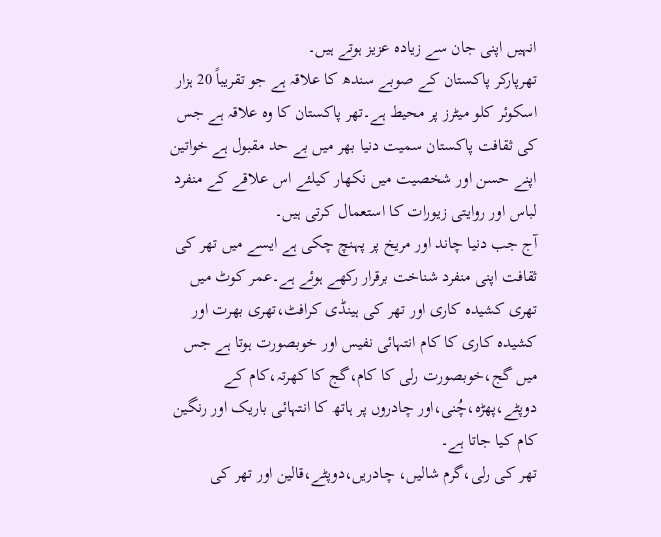انہیں اپنی جان سے زیادہ عزیز ہوتے ہیں۔
تھرپارکر پاکستان کے صوبے سندھ کا علاقہ ہے جو تقریباً 20 ہزار اسکوئر کلو میٹرز پر محیط ہے۔تھر پاکستان کا وہ علاقہ ہے جس کی ثقافت پاکستان سمیت دنیا بھر میں بے حد مقبول ہے خواتین اپنے حسن اور شخصیت میں نکھار کیلئے اس علاقے کے منفرد لباس اور روایتی زیورات کا استعمال کرتی ہیں۔
آج جب دنیا چاند اور مریخ پر پہنچ چکی ہے ایسے میں تھر کی ثقافت اپنی منفرد شناخت برقرار رکھے ہوئے ہے۔عمر کوٹ میں تھری کشیدہ کاری اور تھر کی ہینڈی کرافٹ،تھری بھرت اور کشیدہ کاری کا کام انتہائی نفیس اور خوبصورت ہوتا ہے جس میں گج،خوبصورت رلی کا کام،گج کا کھرتہ،کام کے دوپٹے،پھڑہ،چُنی،اور چادروں پر ہاتھ کا انتہائی باریک اور رنگین کام کیا جاتا ہے۔
تھر کی رلی،گرم شالیں، چادریں،دوپٹے،قالین اور تھر کی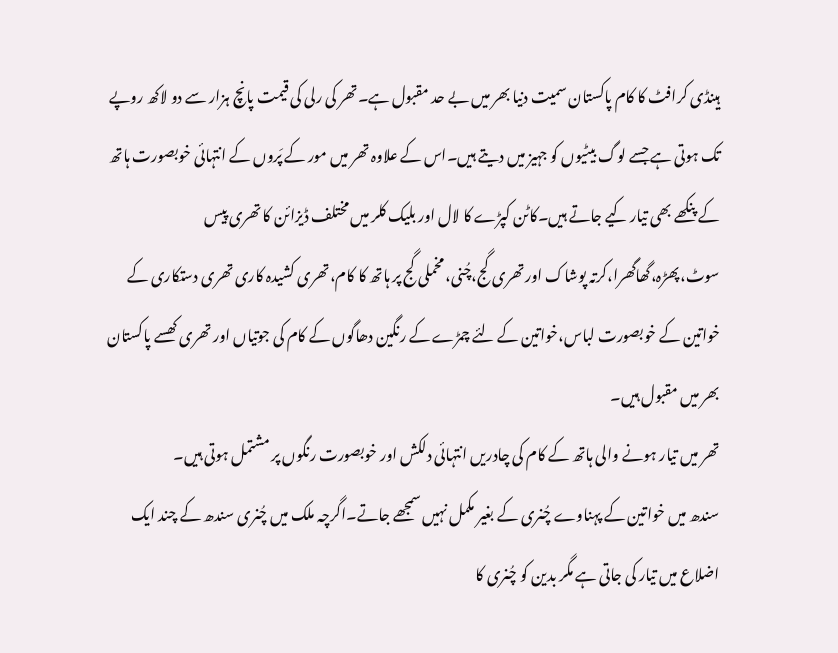ہینڈی کرافٹ کا کام پاکستان سمیت دنیا بھر میں بے حد مقبول ہے۔تھر کی رلی کی قیمت پانچ ہزار سے دو لاکھ روپے تک ہوتی ہے جسے لوگ بیٹیوں کو جہیز میں دیتے ہیں۔اس کے علاوہ تھر میں مور کے پَروں کے انتہائی خوبصورت ہاتھ کے پنکھے بھی تیار کیے جاتے ہیں۔کاٹن کپڑے کا لال اور بلیک کلر میں مختلف ڈیزائن کا تھری پیس سوٹ،پھڑہ،گھاگھرا،کرتہ پوشاک اور تھری گج،چُنی، مخملی گج پر ہاتھ کا کام،تھری کشیدہ کاری تھری دستکاری کے خواتین کے خوبصورت لباس،خواتین کے لئے چمڑے کے رنگین دھاگوں کے کام کی جوتیاں اور تھری کھسے پاکستان بھر میں مقبول ہیں۔
تھر میں تیار ہونے والی ہاتھ کے کام کی چادریں انتہائی دلکش اور خوبصورت رنگوں پر مشتمل ہوتی ہیں۔
سندھ میں خواتین کے پہناوے چُنری کے بغیر مکمل نہیں سمجھے جاتے۔اگرچہ ملک میں چُنری سندھ کے چند ایک اضلاع میں تیار کی جاتی ہے مگر بدین کو چُنری کا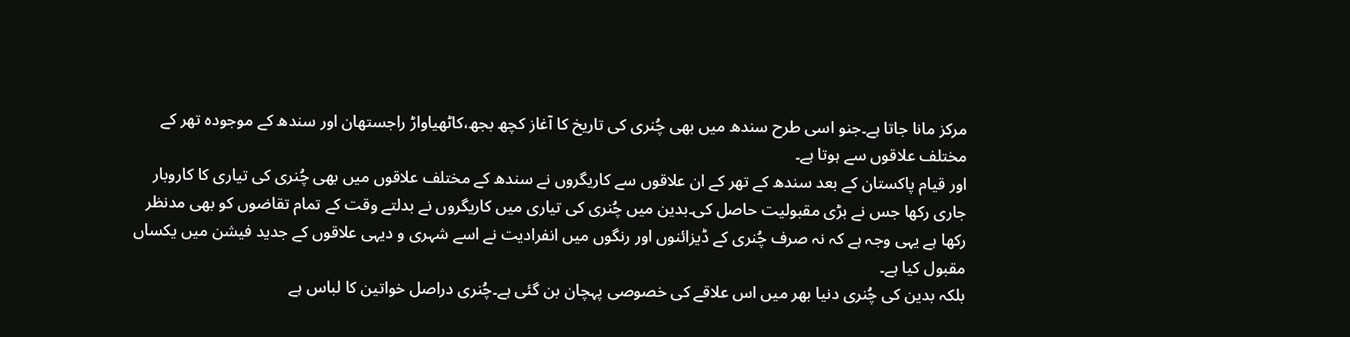مرکز مانا جاتا ہے۔جنو اسی طرح سندھ میں بھی چُنری کی تاریخ کا آغاز کچھ بجھ،کاٹھیاواڑ راجستھان اور سندھ کے موجودہ تھر کے مختلف علاقوں سے ہوتا ہے۔
اور قیام پاکستان کے بعد سندھ کے تھر کے ان علاقوں سے کاریگروں نے سندھ کے مختلف علاقوں میں بھی چُنری کی تیاری کا کاروبار جاری رکھا جس نے بڑی مقبولیت حاصل کی۔بدین میں چُنری کی تیاری میں کاریگروں نے بدلتے وقت کے تمام تقاضوں کو بھی مدنظر رکھا ہے یہی وجہ ہے کہ نہ صرف چُنری کے ڈیزائنوں اور رنگوں میں انفرادیت نے اسے شہری و دیہی علاقوں کے جدید فیشن میں یکساں مقبول کیا ہے۔
بلکہ بدین کی چُنری دنیا بھر میں اس علاقے کی خصوصی پہچان بن گئی ہے۔چُنری دراصل خواتین کا لباس ہے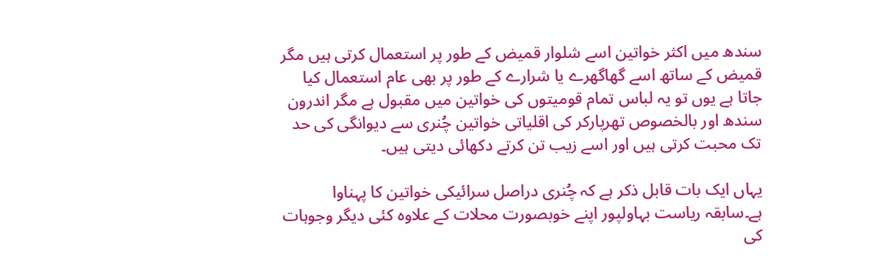سندھ میں اکثر خواتین اسے شلوار قمیض کے طور پر استعمال کرتی ہیں مگر قمیض کے ساتھ اسے گھاگھرے یا شرارے کے طور پر بھی عام استعمال کیا جاتا ہے یوں تو یہ لباس تمام قومیتوں کی خواتین میں مقبول ہے مگر اندرون سندھ اور بالخصوص تھرپارکر کی اقلیاتی خواتین چُنری سے دیوانگی کی حد تک محبت کرتی ہیں اور اسے زیب تن کرتے دکھائی دیتی ہیں۔

یہاں ایک بات قابل ذکر ہے کہ چُنری دراصل سرائیکی خواتین کا پہناوا ہے۔سابقہ ریاست بہاولپور اپنے خوبصورت محلات کے علاوہ کئی دیگر وجوہات کی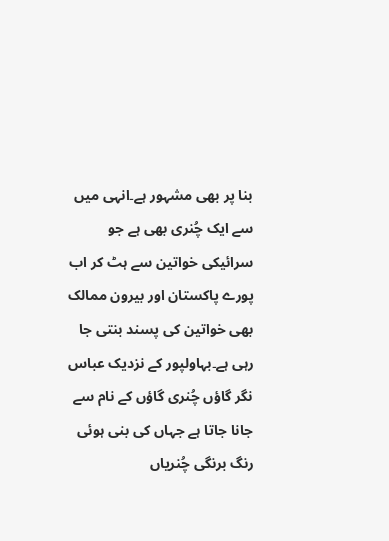بنا پر بھی مشہور ہے۔انہی میں سے ایک چُنری بھی ہے جو سرائیکی خواتین سے ہٹ کر اب پورے پاکستان اور بیرون ممالک بھی خواتین کی پسند بنتی جا رہی ہے۔بہاولپور کے نزدیک عباس نگر گاؤں چُنری گاؤں کے نام سے جانا جاتا ہے جہاں کی بنی ہوئی رنگ برنگی چُنریاں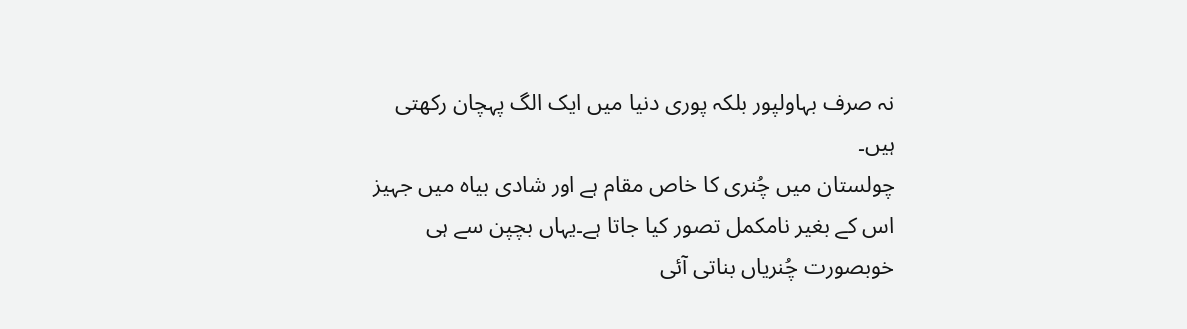نہ صرف بہاولپور بلکہ پوری دنیا میں ایک الگ پہچان رکھتی ہیں۔
چولستان میں چُنری کا خاص مقام ہے اور شادی بیاہ میں جہیز اس کے بغیر نامکمل تصور کیا جاتا ہے۔یہاں بچپن سے ہی خوبصورت چُنریاں بناتی آئی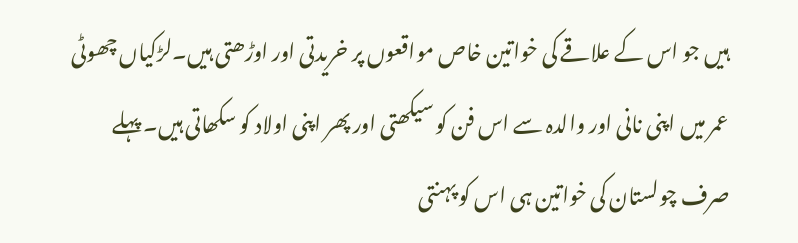ہیں جو اس کے علاقے کی خواتین خاص مواقعوں پر خریدتی اور اوڑھتی ہیں۔لڑکیاں چھوٹی عمر میں اپنی نانی اور والدہ سے اس فن کو سیکھتی اور پھر اپنی اولاد کو سکھاتی ہیں۔ پہلے صرف چولستان کی خواتین ہی اس کو پہنتی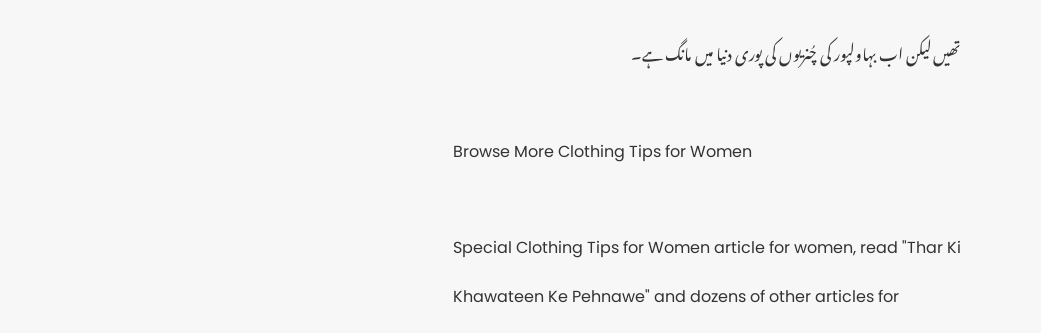تھیں لیکن اب بہاولپور کی چُنریوں کی پوری دنیا میں مانگ ہے۔

Browse More Clothing Tips for Women

Special Clothing Tips for Women article for women, read "Thar Ki Khawateen Ke Pehnawe" and dozens of other articles for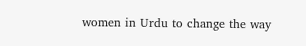women in Urdu to change the way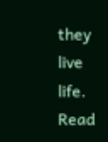they live life. Read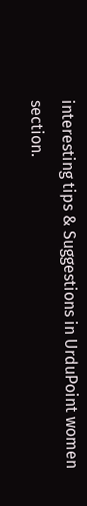interesting tips & Suggestions in UrduPoint women section.